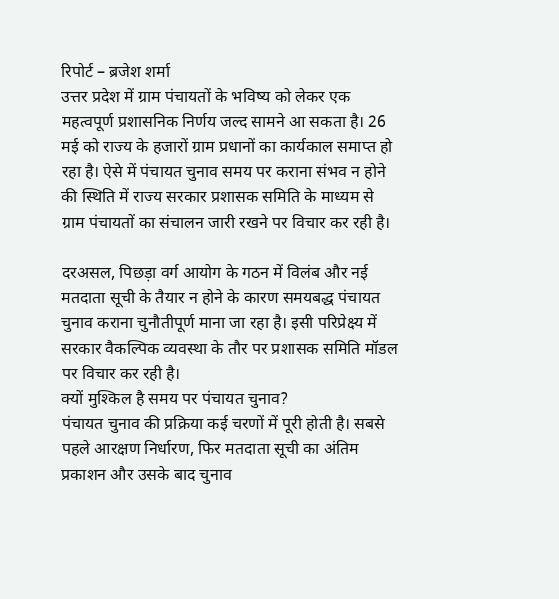रिपोर्ट – ब्रजेश शर्मा
उत्तर प्रदेश में ग्राम पंचायतों के भविष्य को लेकर एक महत्वपूर्ण प्रशासनिक निर्णय जल्द सामने आ सकता है। 26 मई को राज्य के हजारों ग्राम प्रधानों का कार्यकाल समाप्त हो रहा है। ऐसे में पंचायत चुनाव समय पर कराना संभव न होने की स्थिति में राज्य सरकार प्रशासक समिति के माध्यम से ग्राम पंचायतों का संचालन जारी रखने पर विचार कर रही है।

दरअसल, पिछड़ा वर्ग आयोग के गठन में विलंब और नई मतदाता सूची के तैयार न होने के कारण समयबद्ध पंचायत चुनाव कराना चुनौतीपूर्ण माना जा रहा है। इसी परिप्रेक्ष्य में सरकार वैकल्पिक व्यवस्था के तौर पर प्रशासक समिति मॉडल पर विचार कर रही है।
क्यों मुश्किल है समय पर पंचायत चुनाव?
पंचायत चुनाव की प्रक्रिया कई चरणों में पूरी होती है। सबसे पहले आरक्षण निर्धारण, फिर मतदाता सूची का अंतिम प्रकाशन और उसके बाद चुनाव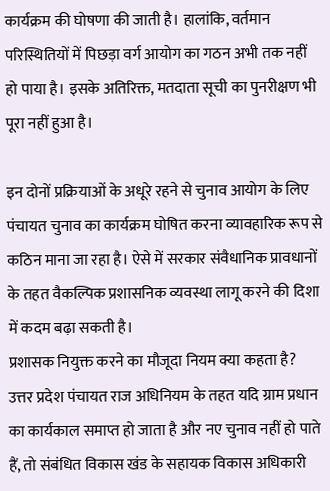कार्यक्रम की घोषणा की जाती है। हालांकि, वर्तमान परिस्थितियों में पिछड़ा वर्ग आयोग का गठन अभी तक नहीं हो पाया है। इसके अतिरिक्त, मतदाता सूची का पुनरीक्षण भी पूरा नहीं हुआ है।

इन दोनों प्रक्रियाओं के अधूरे रहने से चुनाव आयोग के लिए पंचायत चुनाव का कार्यक्रम घोषित करना व्यावहारिक रूप से कठिन माना जा रहा है। ऐसे में सरकार संवैधानिक प्रावधानों के तहत वैकल्पिक प्रशासनिक व्यवस्था लागू करने की दिशा में कदम बढ़ा सकती है।
प्रशासक नियुक्त करने का मौजूदा नियम क्या कहता है?
उत्तर प्रदेश पंचायत राज अधिनियम के तहत यदि ग्राम प्रधान का कार्यकाल समाप्त हो जाता है और नए चुनाव नहीं हो पाते हैं, तो संबंधित विकास खंड के सहायक विकास अधिकारी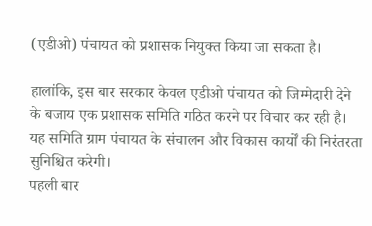(एडीओ) पंचायत को प्रशासक नियुक्त किया जा सकता है।

हालांकि, इस बार सरकार केवल एडीओ पंचायत को जिम्मेदारी देने के बजाय एक प्रशासक समिति गठित करने पर विचार कर रही है। यह समिति ग्राम पंचायत के संचालन और विकास कार्यों की निरंतरता सुनिश्चित करेगी।
पहली बार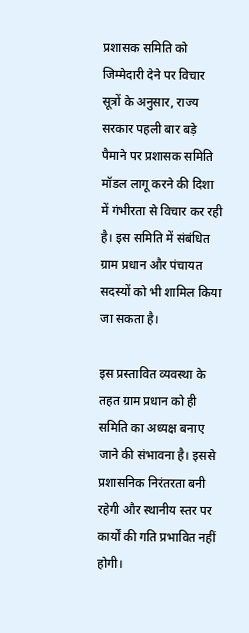प्रशासक समिति को जिम्मेदारी देने पर विचार
सूत्रों के अनुसार, राज्य सरकार पहली बार बड़े पैमाने पर प्रशासक समिति मॉडल लागू करने की दिशा में गंभीरता से विचार कर रही है। इस समिति में संबंधित ग्राम प्रधान और पंचायत सदस्यों को भी शामिल किया जा सकता है।

इस प्रस्तावित व्यवस्था के तहत ग्राम प्रधान को ही समिति का अध्यक्ष बनाए जाने की संभावना है। इससे प्रशासनिक निरंतरता बनी रहेगी और स्थानीय स्तर पर कार्यों की गति प्रभावित नहीं होगी।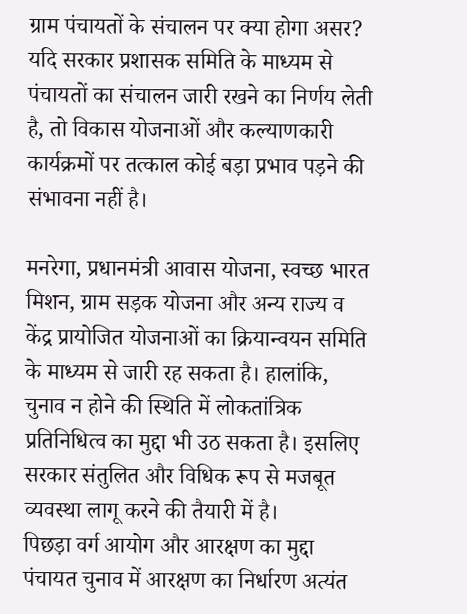ग्राम पंचायतों के संचालन पर क्या होगा असर?
यदि सरकार प्रशासक समिति के माध्यम से पंचायतों का संचालन जारी रखने का निर्णय लेती है, तो विकास योजनाओं और कल्याणकारी कार्यक्रमों पर तत्काल कोई बड़ा प्रभाव पड़ने की संभावना नहीं है।

मनरेगा, प्रधानमंत्री आवास योजना, स्वच्छ भारत मिशन, ग्राम सड़क योजना और अन्य राज्य व केंद्र प्रायोजित योजनाओं का क्रियान्वयन समिति के माध्यम से जारी रह सकता है। हालांकि, चुनाव न होने की स्थिति में लोकतांत्रिक प्रतिनिधित्व का मुद्दा भी उठ सकता है। इसलिए सरकार संतुलित और विधिक रूप से मजबूत व्यवस्था लागू करने की तैयारी में है।
पिछड़ा वर्ग आयोग और आरक्षण का मुद्दा
पंचायत चुनाव में आरक्षण का निर्धारण अत्यंत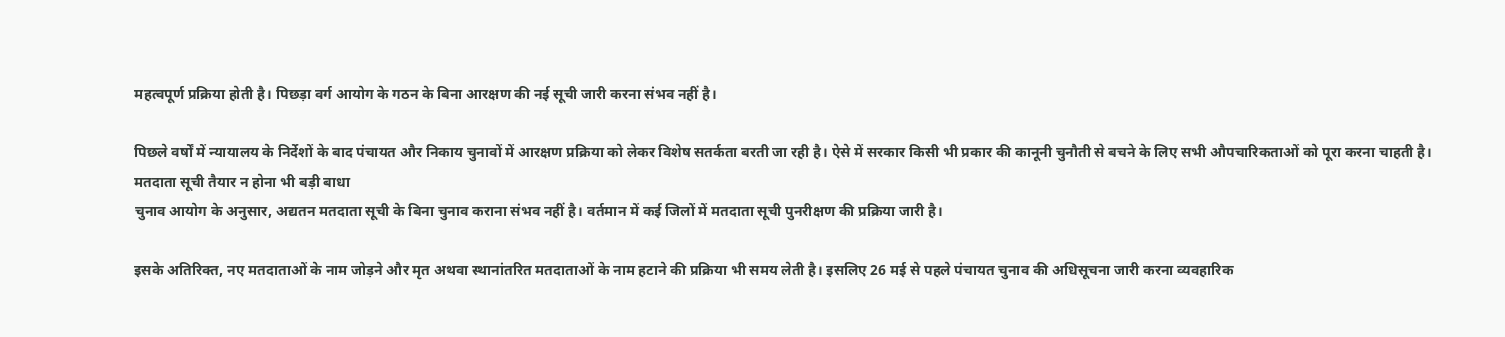महत्वपूर्ण प्रक्रिया होती है। पिछड़ा वर्ग आयोग के गठन के बिना आरक्षण की नई सूची जारी करना संभव नहीं है।

पिछले वर्षों में न्यायालय के निर्देशों के बाद पंचायत और निकाय चुनावों में आरक्षण प्रक्रिया को लेकर विशेष सतर्कता बरती जा रही है। ऐसे में सरकार किसी भी प्रकार की कानूनी चुनौती से बचने के लिए सभी औपचारिकताओं को पूरा करना चाहती है।
मतदाता सूची तैयार न होना भी बड़ी बाधा
चुनाव आयोग के अनुसार, अद्यतन मतदाता सूची के बिना चुनाव कराना संभव नहीं है। वर्तमान में कई जिलों में मतदाता सूची पुनरीक्षण की प्रक्रिया जारी है।

इसके अतिरिक्त, नए मतदाताओं के नाम जोड़ने और मृत अथवा स्थानांतरित मतदाताओं के नाम हटाने की प्रक्रिया भी समय लेती है। इसलिए 26 मई से पहले पंचायत चुनाव की अधिसूचना जारी करना व्यवहारिक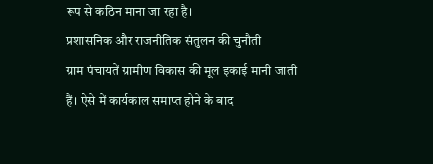रूप से कठिन माना जा रहा है।
प्रशासनिक और राजनीतिक संतुलन की चुनौती
ग्राम पंचायतें ग्रामीण विकास की मूल इकाई मानी जाती हैं। ऐसे में कार्यकाल समाप्त होने के बाद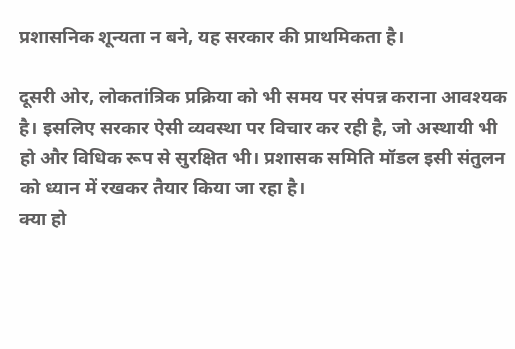प्रशासनिक शून्यता न बने, यह सरकार की प्राथमिकता है।

दूसरी ओर, लोकतांत्रिक प्रक्रिया को भी समय पर संपन्न कराना आवश्यक है। इसलिए सरकार ऐसी व्यवस्था पर विचार कर रही है, जो अस्थायी भी हो और विधिक रूप से सुरक्षित भी। प्रशासक समिति मॉडल इसी संतुलन को ध्यान में रखकर तैयार किया जा रहा है।
क्या हो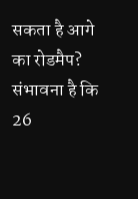सकता है आगे का रोडमैप?
संभावना है कि 26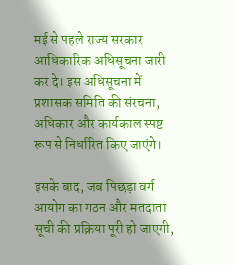मई से पहले राज्य सरकार आधिकारिक अधिसूचना जारी कर दे। इस अधिसूचना में प्रशासक समिति की संरचना, अधिकार और कार्यकाल स्पष्ट रूप से निर्धारित किए जाएंगे।

इसके बाद, जब पिछड़ा वर्ग आयोग का गठन और मतदाता सूची की प्रक्रिया पूरी हो जाएगी,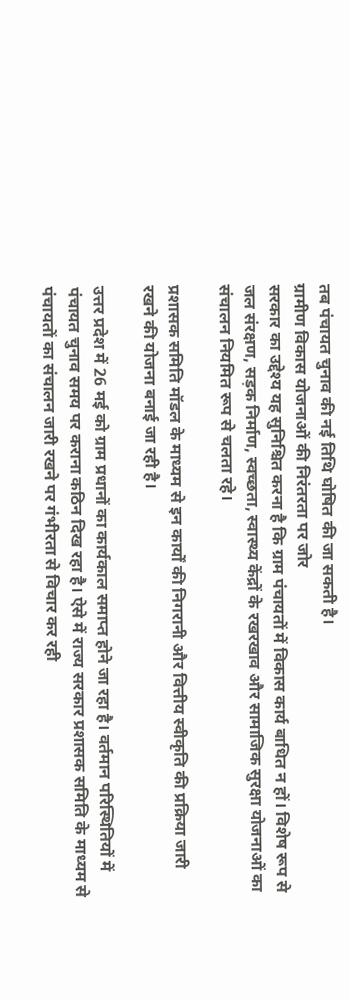तब पंचायत चुनाव की नई तिथि घोषित की जा सकती है।
ग्रामीण विकास योजनाओं की निरंतरता पर जोर
सरकार का उद्देश्य यह सुनिश्चित करना है कि ग्राम पंचायतों में विकास कार्य बाधित न हों। विशेष रूप से जल संरक्षण, सड़क निर्माण, स्वच्छता, स्वास्थ्य केंद्रों के रखरखाव और सामाजिक सुरक्षा योजनाओं का संचालन नियमित रूप से चलता रहे।

प्रशासक समिति मॉडल के माध्यम से इन कार्यों की निगरानी और वित्तीय स्वीकृति की प्रक्रिया जारी रखने की योजना बनाई जा रही है।

उत्तर प्रदेश में 26 मई को ग्राम प्रधानों का कार्यकाल समाप्त होने जा रहा है। वर्तमान परिस्थितियों में पंचायत चुनाव समय पर कराना कठिन दिख रहा है। ऐसे में राज्य सरकार प्रशासक समिति के माध्यम से पंचायतों का संचालन जारी रखने पर गंभीरता से विचार कर रही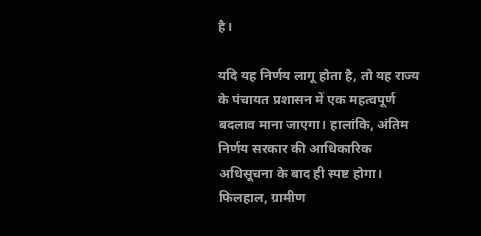है।

यदि यह निर्णय लागू होता है, तो यह राज्य के पंचायत प्रशासन में एक महत्वपूर्ण बदलाव माना जाएगा। हालांकि, अंतिम निर्णय सरकार की आधिकारिक अधिसूचना के बाद ही स्पष्ट होगा। फिलहाल, ग्रामीण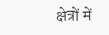क्षेत्रों में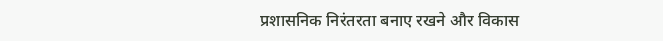प्रशासनिक निरंतरता बनाए रखने और विकास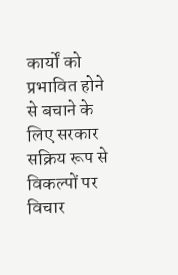कार्यों को प्रभावित होने से बचाने के लिए सरकार सक्रिय रूप से विकल्पों पर विचार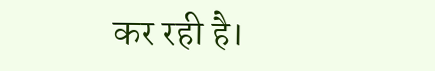कर रही है।